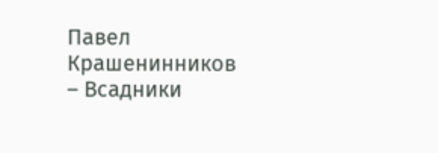Павел Крашенинников – Всадники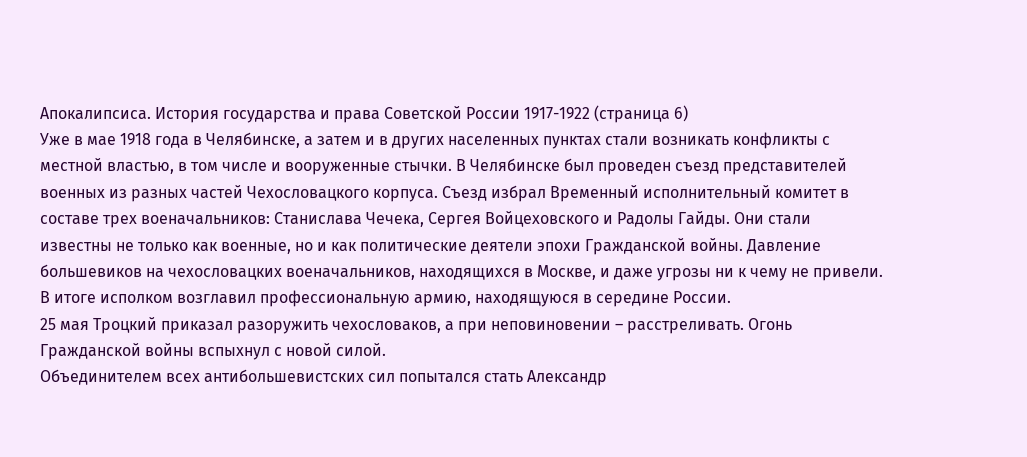Апокалипсиса. История государства и права Советской России 1917-1922 (страница 6)
Уже в мае 1918 года в Челябинске, а затем и в других населенных пунктах стали возникать конфликты с местной властью, в том числе и вооруженные стычки. В Челябинске был проведен съезд представителей военных из разных частей Чехословацкого корпуса. Съезд избрал Временный исполнительный комитет в составе трех военачальников: Станислава Чечека, Сергея Войцеховского и Радолы Гайды. Они стали известны не только как военные, но и как политические деятели эпохи Гражданской войны. Давление большевиков на чехословацких военачальников, находящихся в Москве, и даже угрозы ни к чему не привели. В итоге исполком возглавил профессиональную армию, находящуюся в середине России.
25 мая Троцкий приказал разоружить чехословаков, а при неповиновении – расстреливать. Огонь Гражданской войны вспыхнул с новой силой.
Объединителем всех антибольшевистских сил попытался стать Александр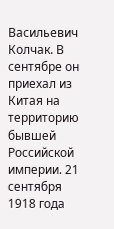Васильевич Колчак. В сентябре он приехал из Китая на территорию бывшей Российской империи. 21 сентября 1918 года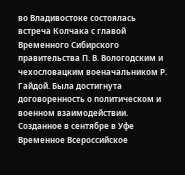во Владивостоке состоялась встреча Колчака с главой Временного Сибирского правительства П. В. Вологодским и чехословацким военачальником Р. Гайдой. Была достигнута договоренность о политическом и военном взаимодействии.
Созданное в сентябре в Уфе Временное Всероссийское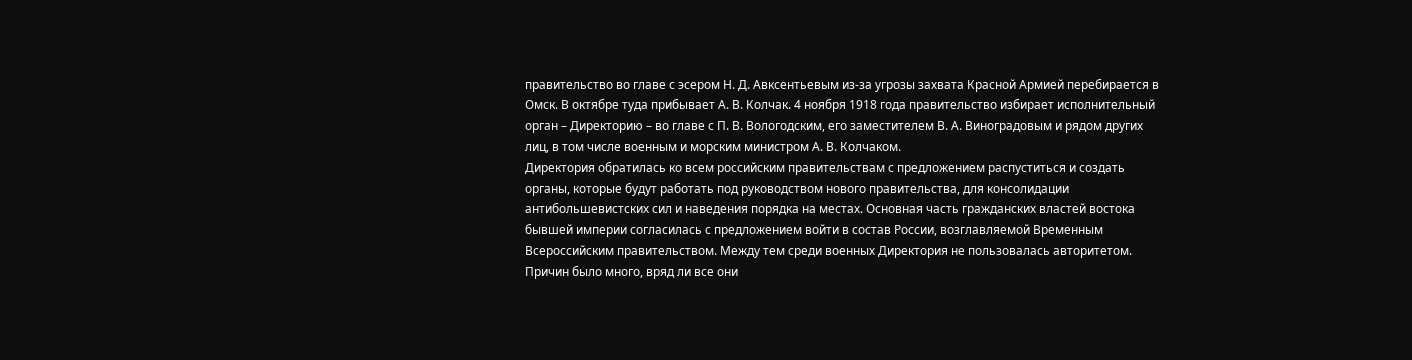правительство во главе с эсером Н. Д. Авксентьевым из-за угрозы захвата Красной Армией перебирается в Омск. В октябре туда прибывает А. В. Колчак. 4 ноября 1918 года правительство избирает исполнительный орган – Директорию – во главе с П. В. Вологодским, его заместителем В. А. Виноградовым и рядом других лиц, в том числе военным и морским министром А. В. Колчаком.
Директория обратилась ко всем российским правительствам с предложением распуститься и создать органы, которые будут работать под руководством нового правительства, для консолидации антибольшевистских сил и наведения порядка на местах. Основная часть гражданских властей востока бывшей империи согласилась с предложением войти в состав России, возглавляемой Временным Всероссийским правительством. Между тем среди военных Директория не пользовалась авторитетом. Причин было много, вряд ли все они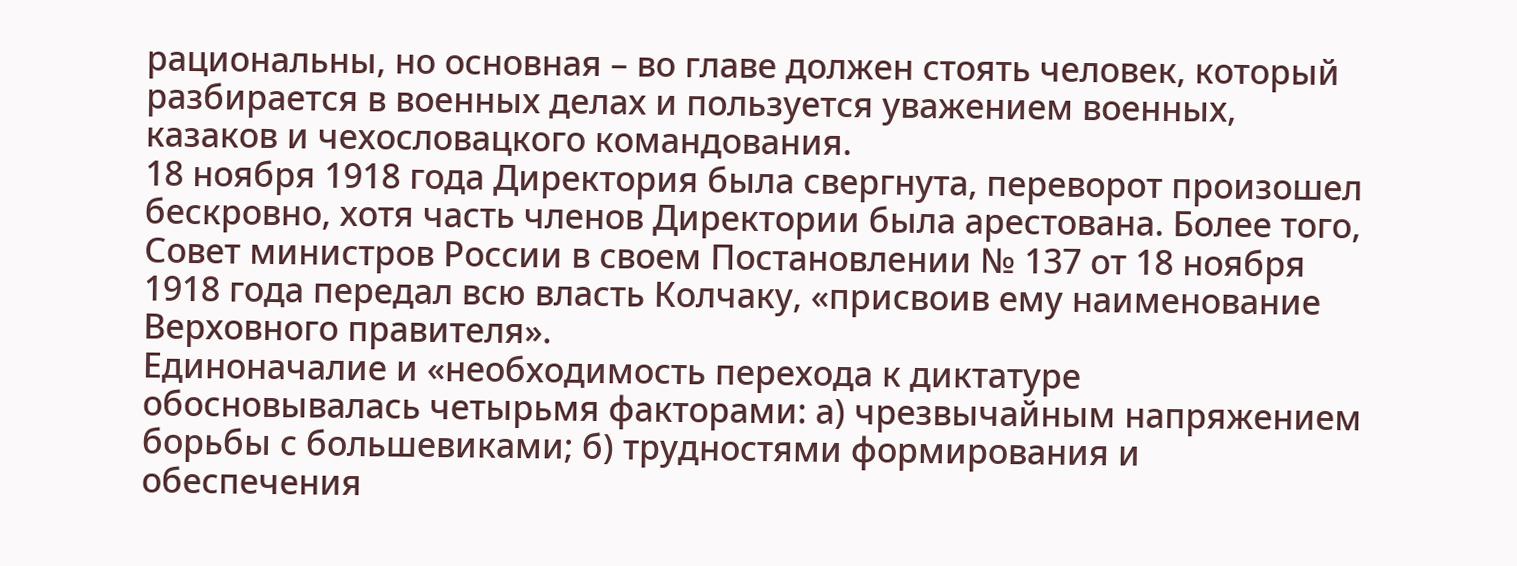рациональны, но основная – во главе должен стоять человек, который разбирается в военных делах и пользуется уважением военных, казаков и чехословацкого командования.
18 ноября 1918 года Директория была свергнута, переворот произошел бескровно, хотя часть членов Директории была арестована. Более того, Совет министров России в своем Постановлении № 137 от 18 ноября 1918 года передал всю власть Колчаку, «присвоив ему наименование Верховного правителя».
Единоначалие и «необходимость перехода к диктатуре обосновывалась четырьмя факторами: а) чрезвычайным напряжением борьбы с большевиками; б) трудностями формирования и обеспечения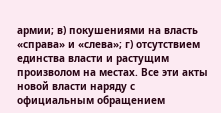армии; в) покушениями на власть «справа» и «слева»; г) отсутствием единства власти и растущим произволом на местах. Все эти акты новой власти наряду с официальным обращением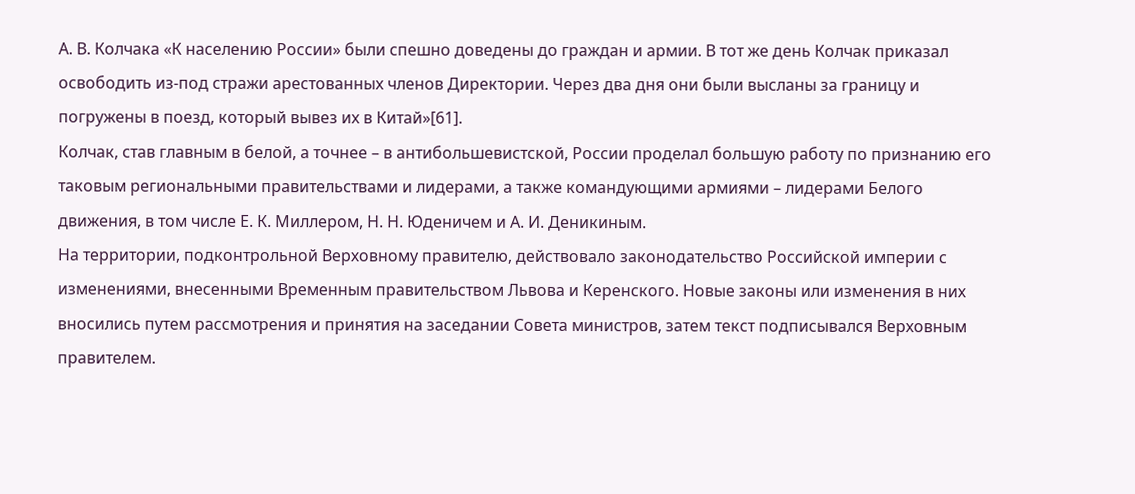А. В. Колчака «К населению России» были спешно доведены до граждан и армии. В тот же день Колчак приказал освободить из-под стражи арестованных членов Директории. Через два дня они были высланы за границу и погружены в поезд, который вывез их в Китай»[61].
Колчак, став главным в белой, а точнее – в антибольшевистской, России проделал большую работу по признанию его таковым региональными правительствами и лидерами, а также командующими армиями – лидерами Белого движения, в том числе Е. К. Миллером, Н. Н. Юденичем и А. И. Деникиным.
На территории, подконтрольной Верховному правителю, действовало законодательство Российской империи с изменениями, внесенными Временным правительством Львова и Керенского. Новые законы или изменения в них вносились путем рассмотрения и принятия на заседании Совета министров, затем текст подписывался Верховным правителем.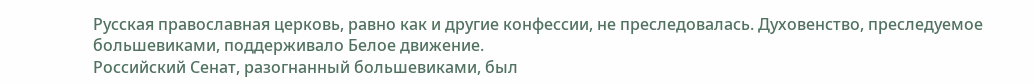Русская православная церковь, равно как и другие конфессии, не преследовалась. Духовенство, преследуемое большевиками, поддерживало Белое движение.
Российский Сенат, разогнанный большевиками, был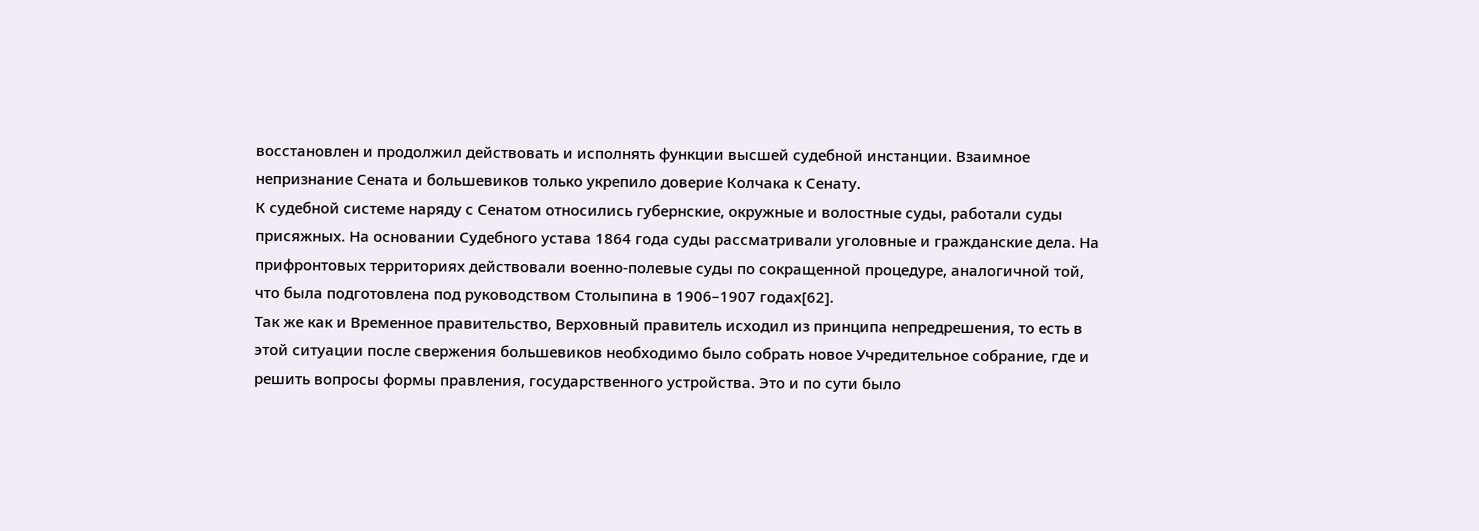восстановлен и продолжил действовать и исполнять функции высшей судебной инстанции. Взаимное непризнание Сената и большевиков только укрепило доверие Колчака к Сенату.
К судебной системе наряду с Сенатом относились губернские, окружные и волостные суды, работали суды присяжных. На основании Судебного устава 1864 года суды рассматривали уголовные и гражданские дела. На прифронтовых территориях действовали военно-полевые суды по сокращенной процедуре, аналогичной той, что была подготовлена под руководством Столыпина в 1906–1907 годах[62].
Так же как и Временное правительство, Верховный правитель исходил из принципа непредрешения, то есть в этой ситуации после свержения большевиков необходимо было собрать новое Учредительное собрание, где и решить вопросы формы правления, государственного устройства. Это и по сути было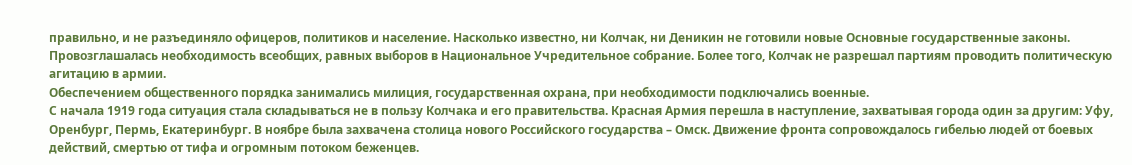правильно, и не разъединяло офицеров, политиков и население. Насколько известно, ни Колчак, ни Деникин не готовили новые Основные государственные законы. Провозглашалась необходимость всеобщих, равных выборов в Национальное Учредительное собрание. Более того, Колчак не разрешал партиям проводить политическую агитацию в армии.
Обеспечением общественного порядка занимались милиция, государственная охрана, при необходимости подключались военные.
С начала 1919 года ситуация стала складываться не в пользу Колчака и его правительства. Красная Армия перешла в наступление, захватывая города один за другим: Уфу, Оренбург, Пермь, Екатеринбург. В ноябре была захвачена столица нового Российского государства – Омск. Движение фронта сопровождалось гибелью людей от боевых действий, смертью от тифа и огромным потоком беженцев.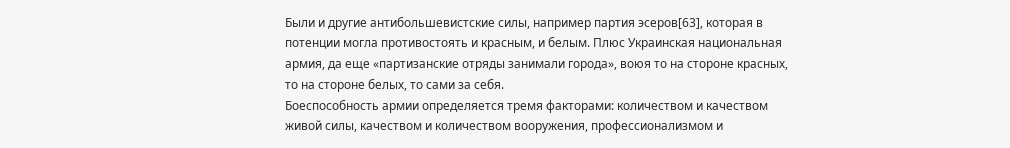Были и другие антибольшевистские силы, например партия эсеров[63], которая в потенции могла противостоять и красным, и белым. Плюс Украинская национальная армия, да еще «партизанские отряды занимали города», воюя то на стороне красных, то на стороне белых, то сами за себя.
Боеспособность армии определяется тремя факторами: количеством и качеством живой силы, качеством и количеством вооружения, профессионализмом и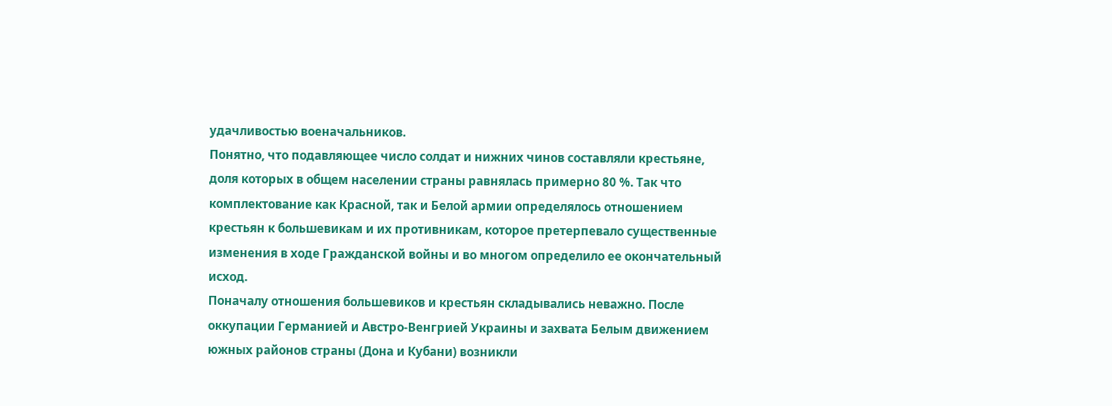удачливостью военачальников.
Понятно, что подавляющее число солдат и нижних чинов составляли крестьяне, доля которых в общем населении страны равнялась примерно 80 %. Так что комплектование как Красной, так и Белой армии определялось отношением крестьян к большевикам и их противникам, которое претерпевало существенные изменения в ходе Гражданской войны и во многом определило ее окончательный исход.
Поначалу отношения большевиков и крестьян складывались неважно. После оккупации Германией и Австро-Венгрией Украины и захвата Белым движением южных районов страны (Дона и Кубани) возникли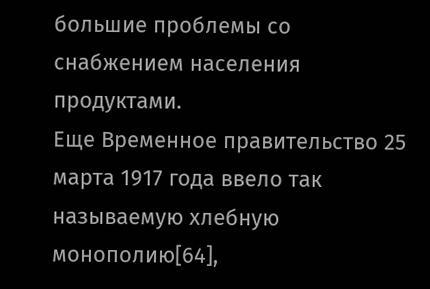большие проблемы со снабжением населения продуктами.
Еще Временное правительство 25 марта 1917 года ввело так называемую хлебную монополию[64],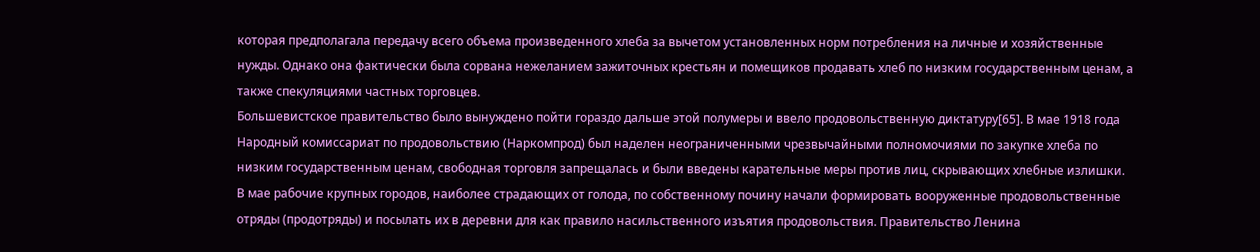которая предполагала передачу всего объема произведенного хлеба за вычетом установленных норм потребления на личные и хозяйственные нужды. Однако она фактически была сорвана нежеланием зажиточных крестьян и помещиков продавать хлеб по низким государственным ценам, а также спекуляциями частных торговцев.
Большевистское правительство было вынуждено пойти гораздо дальше этой полумеры и ввело продовольственную диктатуру[65]. В мае 1918 года Народный комиссариат по продовольствию (Наркомпрод) был наделен неограниченными чрезвычайными полномочиями по закупке хлеба по низким государственным ценам, свободная торговля запрещалась и были введены карательные меры против лиц, скрывающих хлебные излишки.
В мае рабочие крупных городов, наиболее страдающих от голода, по собственному почину начали формировать вооруженные продовольственные отряды (продотряды) и посылать их в деревни для как правило насильственного изъятия продовольствия. Правительство Ленина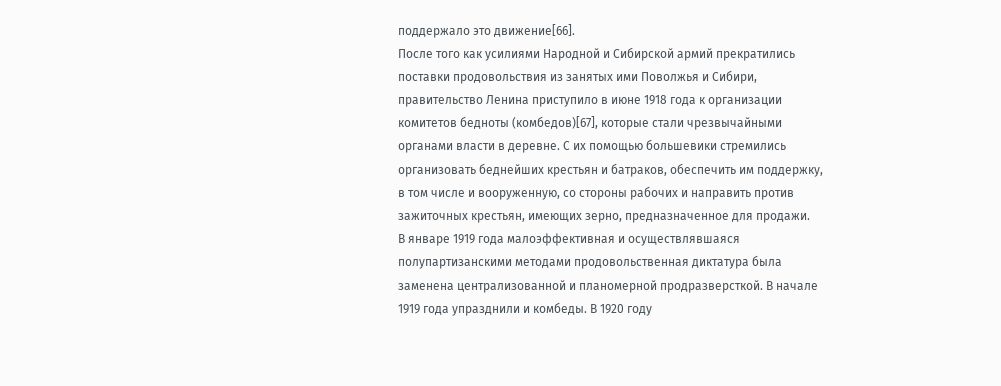поддержало это движение[66].
После того как усилиями Народной и Сибирской армий прекратились поставки продовольствия из занятых ими Поволжья и Сибири, правительство Ленина приступило в июне 1918 года к организации комитетов бедноты (комбедов)[67], которые стали чрезвычайными органами власти в деревне. С их помощью большевики стремились организовать беднейших крестьян и батраков, обеспечить им поддержку, в том числе и вооруженную, со стороны рабочих и направить против зажиточных крестьян, имеющих зерно, предназначенное для продажи.
В январе 1919 года малоэффективная и осуществлявшаяся полупартизанскими методами продовольственная диктатура была заменена централизованной и планомерной продразверсткой. В начале 1919 года упразднили и комбеды. В 1920 году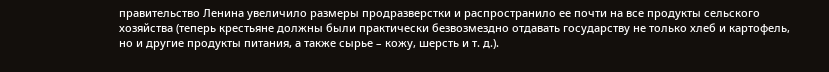правительство Ленина увеличило размеры продразверстки и распространило ее почти на все продукты сельского хозяйства (теперь крестьяне должны были практически безвозмездно отдавать государству не только хлеб и картофель, но и другие продукты питания, а также сырье – кожу, шерсть и т. д.).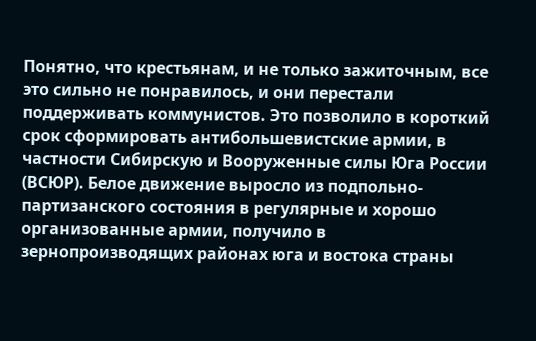Понятно, что крестьянам, и не только зажиточным, все это сильно не понравилось, и они перестали поддерживать коммунистов. Это позволило в короткий срок сформировать антибольшевистские армии, в частности Сибирскую и Вооруженные силы Юга России (ВСЮР). Белое движение выросло из подпольно-партизанского состояния в регулярные и хорошо организованные армии, получило в зернопроизводящих районах юга и востока страны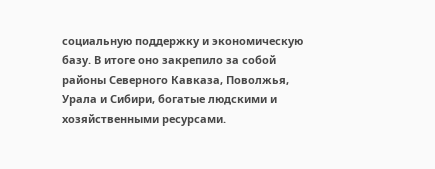социальную поддержку и экономическую базу. В итоге оно закрепило за собой районы Северного Кавказа, Поволжья, Урала и Сибири, богатые людскими и хозяйственными ресурсами.